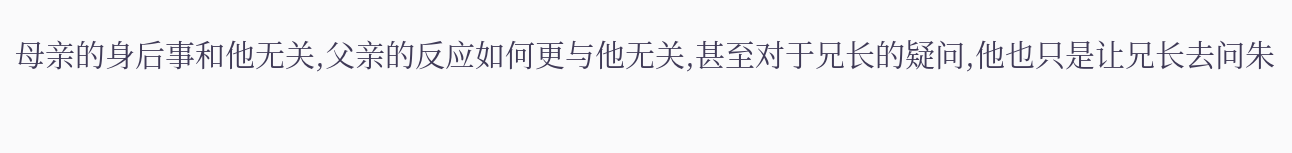母亲的身后事和他无关,父亲的反应如何更与他无关,甚至对于兄长的疑问,他也只是让兄长去问朱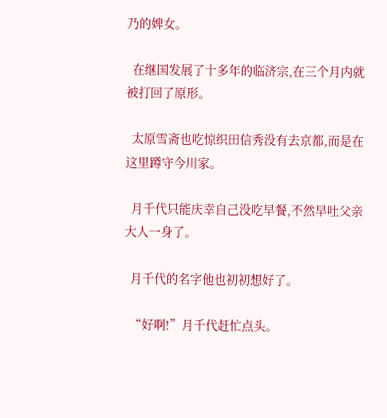乃的婢女。

  在继国发展了十多年的临济宗,在三个月内就被打回了原形。

  太原雪斋也吃惊织田信秀没有去京都,而是在这里蹲守今川家。

  月千代只能庆幸自己没吃早餐,不然早吐父亲大人一身了。

  月千代的名字他也初初想好了。

  “好啊!”月千代赶忙点头。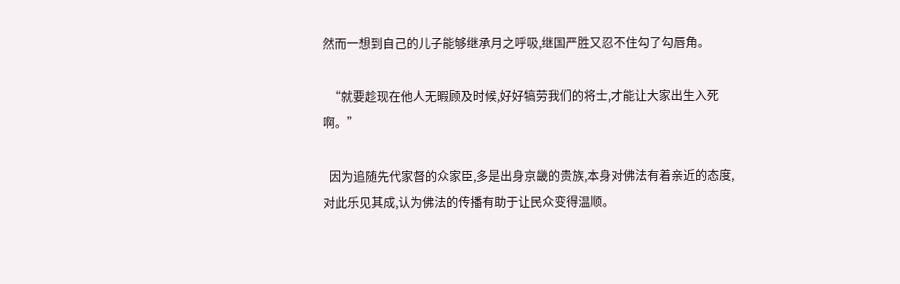然而一想到自己的儿子能够继承月之呼吸,继国严胜又忍不住勾了勾唇角。

  “就要趁现在他人无暇顾及时候,好好犒劳我们的将士,才能让大家出生入死啊。”

  因为追随先代家督的众家臣,多是出身京畿的贵族,本身对佛法有着亲近的态度,对此乐见其成,认为佛法的传播有助于让民众变得温顺。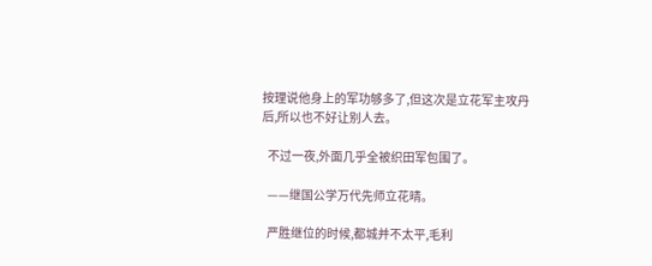按理说他身上的军功够多了,但这次是立花军主攻丹后,所以也不好让别人去。

  不过一夜,外面几乎全被织田军包围了。

  ——继国公学万代先师立花晴。

  严胜继位的时候,都城并不太平,毛利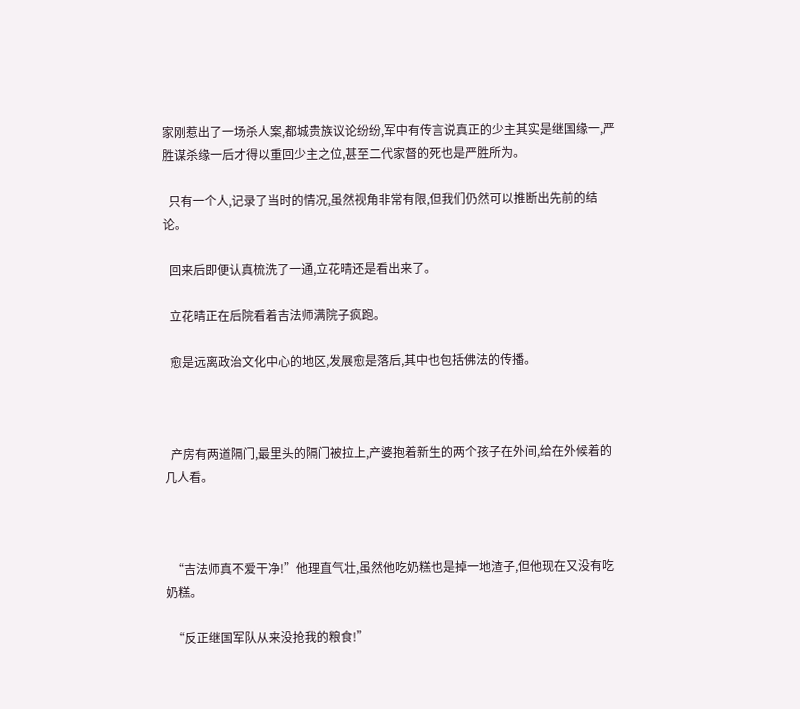家刚惹出了一场杀人案,都城贵族议论纷纷,军中有传言说真正的少主其实是继国缘一,严胜谋杀缘一后才得以重回少主之位,甚至二代家督的死也是严胜所为。

  只有一个人,记录了当时的情况,虽然视角非常有限,但我们仍然可以推断出先前的结论。

  回来后即便认真梳洗了一通,立花晴还是看出来了。

  立花晴正在后院看着吉法师满院子疯跑。

  愈是远离政治文化中心的地区,发展愈是落后,其中也包括佛法的传播。



  产房有两道隔门,最里头的隔门被拉上,产婆抱着新生的两个孩子在外间,给在外候着的几人看。



  “吉法师真不爱干净!”他理直气壮,虽然他吃奶糕也是掉一地渣子,但他现在又没有吃奶糕。

  “反正继国军队从来没抢我的粮食!”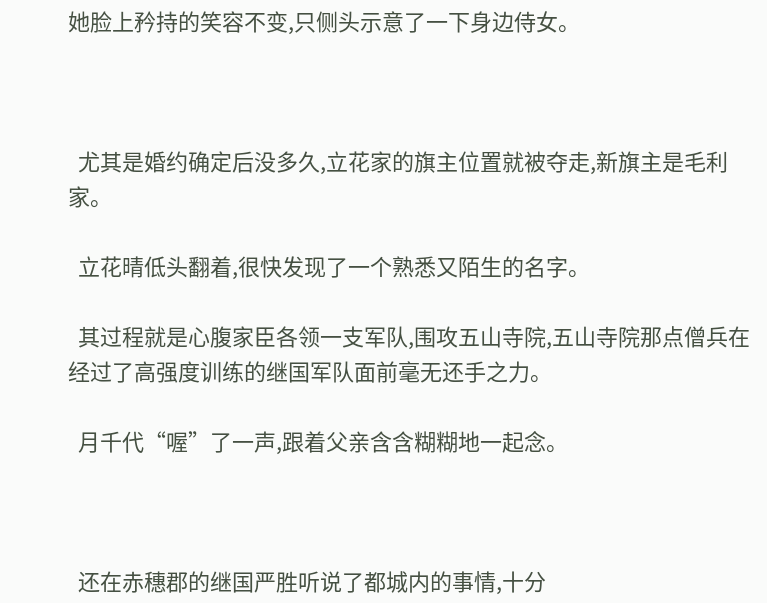她脸上矜持的笑容不变,只侧头示意了一下身边侍女。



  尤其是婚约确定后没多久,立花家的旗主位置就被夺走,新旗主是毛利家。

  立花晴低头翻着,很快发现了一个熟悉又陌生的名字。

  其过程就是心腹家臣各领一支军队,围攻五山寺院,五山寺院那点僧兵在经过了高强度训练的继国军队面前毫无还手之力。

  月千代“喔”了一声,跟着父亲含含糊糊地一起念。



  还在赤穗郡的继国严胜听说了都城内的事情,十分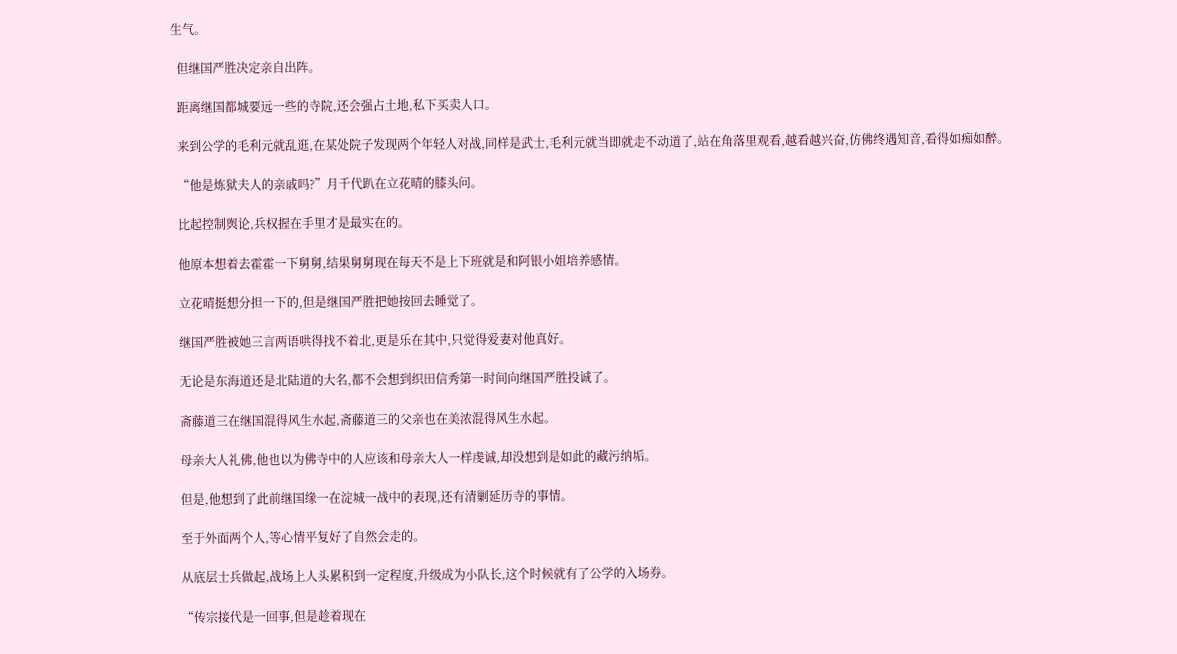生气。

  但继国严胜决定亲自出阵。

  距离继国都城要远一些的寺院,还会强占土地,私下买卖人口。

  来到公学的毛利元就乱逛,在某处院子发现两个年轻人对战,同样是武士,毛利元就当即就走不动道了,站在角落里观看,越看越兴奋,仿佛终遇知音,看得如痴如醉。

  “他是炼狱夫人的亲戚吗?”月千代趴在立花晴的膝头问。

  比起控制舆论,兵权握在手里才是最实在的。

  他原本想着去霍霍一下舅舅,结果舅舅现在每天不是上下班就是和阿银小姐培养感情。

  立花晴挺想分担一下的,但是继国严胜把她按回去睡觉了。

  继国严胜被她三言两语哄得找不着北,更是乐在其中,只觉得爱妻对他真好。

  无论是东海道还是北陆道的大名,都不会想到织田信秀第一时间向继国严胜投诚了。

  斋藤道三在继国混得风生水起,斋藤道三的父亲也在美浓混得风生水起。

  母亲大人礼佛,他也以为佛寺中的人应该和母亲大人一样虔诚,却没想到是如此的藏污纳垢。

  但是,他想到了此前继国缘一在淀城一战中的表现,还有清剿延历寺的事情。

  至于外面两个人,等心情平复好了自然会走的。

  从底层士兵做起,战场上人头累积到一定程度,升级成为小队长,这个时候就有了公学的入场券。

  “传宗接代是一回事,但是趁着现在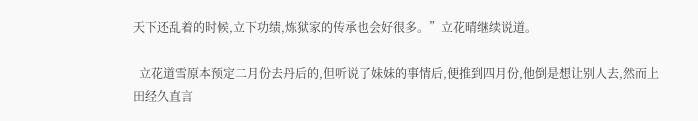天下还乱着的时候,立下功绩,炼狱家的传承也会好很多。”立花晴继续说道。

  立花道雪原本预定二月份去丹后的,但听说了妹妹的事情后,便推到四月份,他倒是想让别人去,然而上田经久直言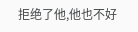拒绝了他,他也不好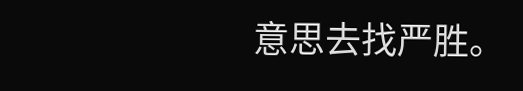意思去找严胜。